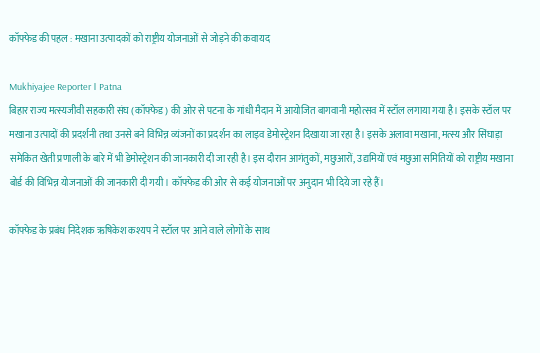कॉफ्फेड की पहल : मखाना उत्पादकों को राष्ट्रीय योजनाओं से जोड़ने की कवायद

Mukhiyajee Reporter । Patna
बिहार राज्य मत्स्यजीवी सहकारी संघ (कॉफ्फेड) की ओर से पटना के गांधी मैदान में आयोजित बागवानी महोत्सव में स्टॉल लगाया गया है। इसके स्टॉल पर मखाना उत्पादों की प्रदर्शनी तथा उनसे बने विभिन्न व्यंजनों का प्रदर्शन का लाइव डेमोस्ट्रेशन दिखाया जा रहा है। इसके अलावा मखाना, मत्स्य और सिंघाड़ा समेकित खेती प्रणाली के बारे में भी डेमोस्ट्रेशन की जानकारी दी जा रही है। इस दौरान आगंतुकों, मछुआरों, उद्यमियों एवं मछुआ समितियों को राष्ट्रीय मखाना बोर्ड की विभिन्न योजनाओं की जानकारी दी गयी। कॉफ्फेड की ओर से कई योजनाओं पर अनुदान भी दिये जा रहे हैं।

कॉफ्फेड के प्रबंध निदेशक ऋषिकेश कश्यप ने स्टॉल पर आने वाले लोगों के साथ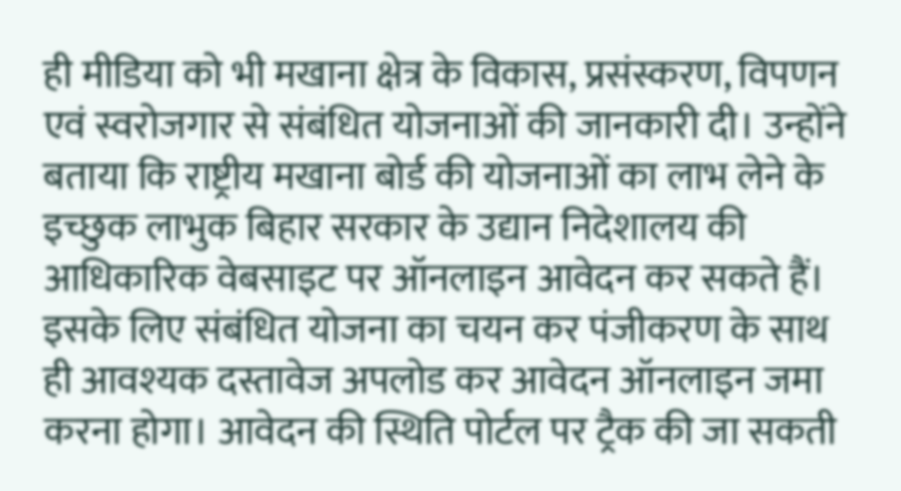ही मीडिया को भी मखाना क्षेत्र के विकास, प्रसंस्करण, विपणन एवं स्वरोजगार से संबंधित योजनाओं की जानकारी दी। उन्होंने बताया कि राष्ट्रीय मखाना बोर्ड की योजनाओं का लाभ लेने के इच्छुक लाभुक बिहार सरकार के उद्यान निदेशालय की आधिकारिक वेबसाइट पर ऑनलाइन आवेदन कर सकते हैं। इसके लिए संबंधित योजना का चयन कर पंजीकरण के साथ ही आवश्यक दस्तावेज अपलोड कर आवेदन ऑनलाइन जमा करना होगा। आवेदन की स्थिति पोर्टल पर ट्रैक की जा सकती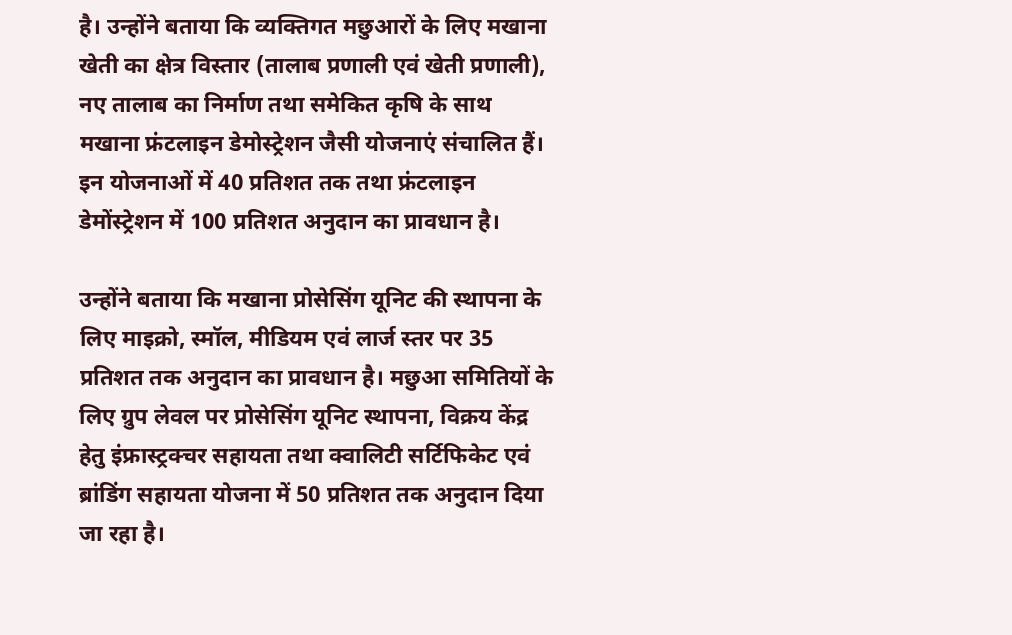है। उन्होंने बताया कि व्यक्तिगत मछुआरों के लिए मखाना खेती का क्षेत्र विस्तार (तालाब प्रणाली एवं खेती प्रणाली), नए तालाब का निर्माण तथा समेकित कृषि के साथ मखाना फ्रंटलाइन डेमोस्ट्रेशन जैसी योजनाएं संचालित हैं। इन योजनाओं में 40 प्रतिशत तक तथा फ्रंटलाइन डेमोंस्ट्रेशन में 100 प्रतिशत अनुदान का प्रावधान है।

उन्होंने बताया कि मखाना प्रोसेसिंग यूनिट की स्थापना के लिए माइक्रो, स्मॉल, मीडियम एवं लार्ज स्तर पर 35 प्रतिशत तक अनुदान का प्रावधान है। मछुआ समितियों के लिए ग्रुप लेवल पर प्रोसेसिंग यूनिट स्थापना, विक्रय केंद्र हेतु इंफ्रास्ट्रक्चर सहायता तथा क्वालिटी सर्टिफिकेट एवं ब्रांडिंग सहायता योजना में 50 प्रतिशत तक अनुदान दिया जा रहा है।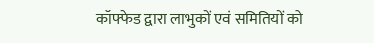कॉफ्फेड द्वारा लाभुकों एवं समितियों को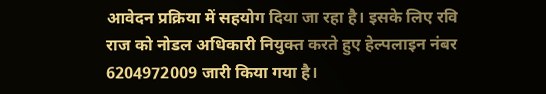आवेदन प्रक्रिया में सहयोग दिया जा रहा है। इसके लिए रवि राज को नोडल अधिकारी नियुक्त करते हुए हेल्पलाइन नंबर 6204972009 जारी किया गया है।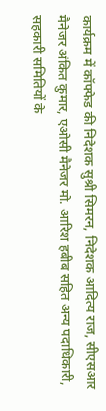कार्यक्रम में कॉफ्फेड की निदेशक सुश्री सिमरन, निदेशक आदित्य राज, सीएसआर मैनेजर अंकित कुमार, एओसी मैनेजर मो. आरिश हबीब सहित अन्य पदाधिकारी, सहकारी समितियों के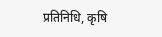प्रतिनिधि, कृषि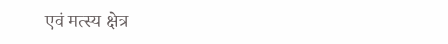एवं मत्स्य क्षेत्र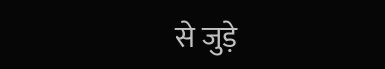से जुड़े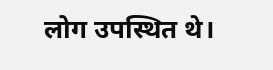लोग उपस्थित थे।